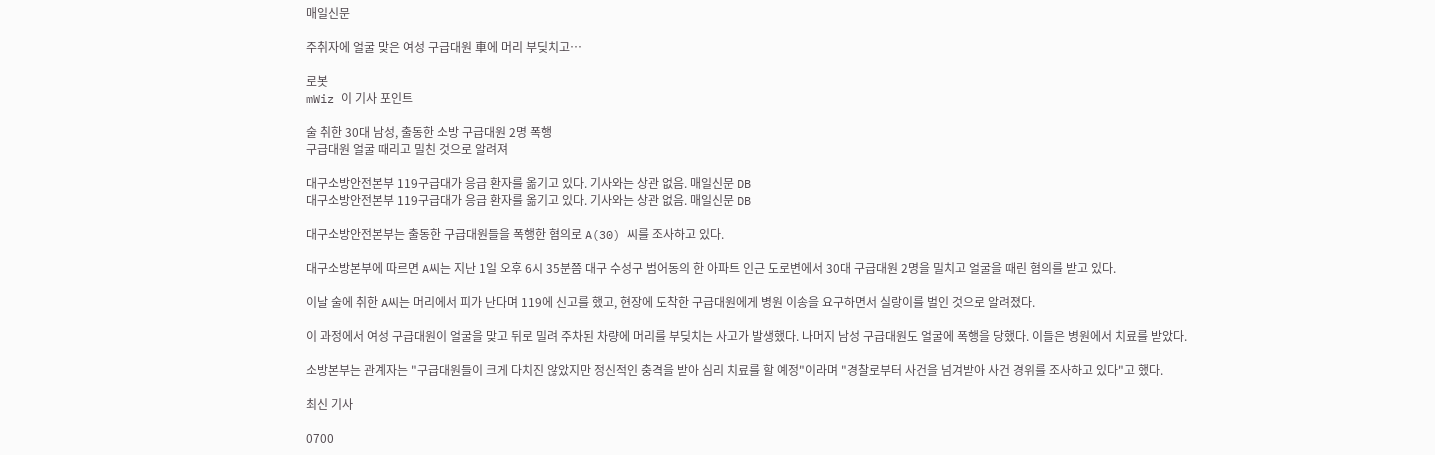매일신문

주취자에 얼굴 맞은 여성 구급대원 車에 머리 부딪치고…

로봇
mWiz 이 기사 포인트

술 취한 30대 남성, 출동한 소방 구급대원 2명 폭행
구급대원 얼굴 때리고 밀친 것으로 알려져

대구소방안전본부 119구급대가 응급 환자를 옮기고 있다. 기사와는 상관 없음. 매일신문 DB
대구소방안전본부 119구급대가 응급 환자를 옮기고 있다. 기사와는 상관 없음. 매일신문 DB

대구소방안전본부는 출동한 구급대원들을 폭행한 혐의로 A(30) 씨를 조사하고 있다.

대구소방본부에 따르면 A씨는 지난 1일 오후 6시 35분쯤 대구 수성구 범어동의 한 아파트 인근 도로변에서 30대 구급대원 2명을 밀치고 얼굴을 때린 혐의를 받고 있다.

이날 술에 취한 A씨는 머리에서 피가 난다며 119에 신고를 했고, 현장에 도착한 구급대원에게 병원 이송을 요구하면서 실랑이를 벌인 것으로 알려졌다.

이 과정에서 여성 구급대원이 얼굴을 맞고 뒤로 밀려 주차된 차량에 머리를 부딪치는 사고가 발생했다. 나머지 남성 구급대원도 얼굴에 폭행을 당했다. 이들은 병원에서 치료를 받았다.

소방본부는 관계자는 "구급대원들이 크게 다치진 않았지만 정신적인 충격을 받아 심리 치료를 할 예정"이라며 "경찰로부터 사건을 넘겨받아 사건 경위를 조사하고 있다"고 했다.

최신 기사

0700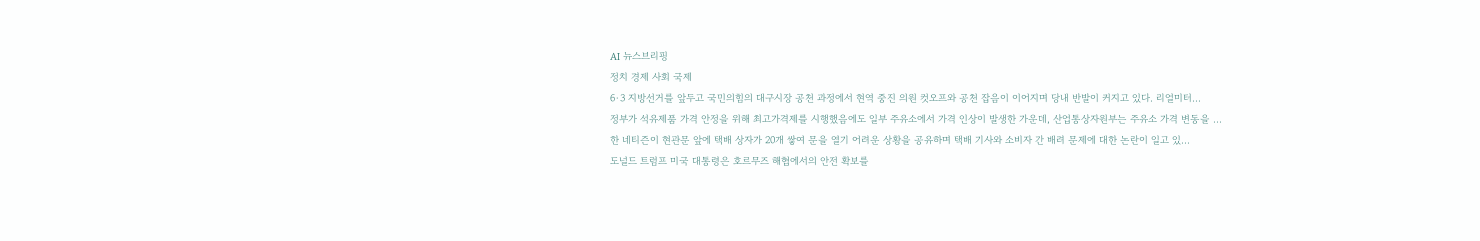AI 뉴스브리핑
정치 경제 사회 국제
6·3 지방선거를 앞두고 국민의힘의 대구시장 공천 과정에서 현역 중진 의원 컷오프와 공천 잡음이 이어지며 당내 반발이 커지고 있다. 리얼미터...
정부가 석유제품 가격 안정을 위해 최고가격제를 시행했음에도 일부 주유소에서 가격 인상이 발생한 가운데, 산업통상자원부는 주유소 가격 변동을 ...
한 네티즌이 현관문 앞에 택배 상자가 20개 쌓여 문을 열기 어려운 상황을 공유하며 택배 기사와 소비자 간 배려 문제에 대한 논란이 일고 있...
도널드 트럼프 미국 대통령은 호르무즈 해협에서의 안전 확보를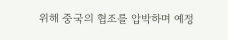위해 중국의 협조를 압박하며 예정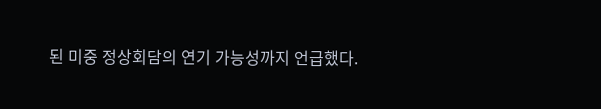된 미중 정상회담의 연기 가능성까지 언급했다.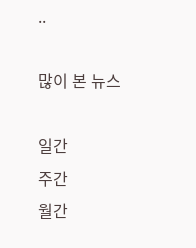..

많이 본 뉴스

일간
주간
월간